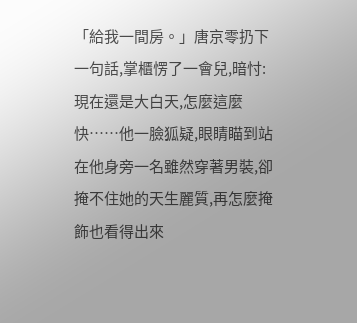「給我一間房。」唐京零扔下一句話,掌櫃愣了一會兒,暗忖:現在還是大白天,怎麼這麼快……他一臉狐疑,眼睛瞄到站在他身旁一名雖然穿著男裝,卻掩不住她的天生麗質,再怎麼掩飾也看得出來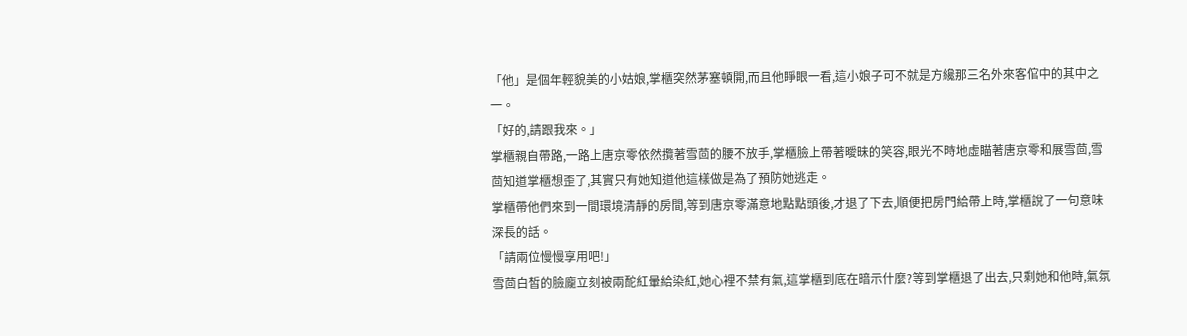「他」是個年輕貌美的小姑娘,掌櫃突然茅塞頓開,而且他睜眼一看,這小娘子可不就是方纔那三名外來客倌中的其中之一。
「好的,請跟我來。」
掌櫃親自帶路,一路上唐京零依然攬著雪茴的腰不放手,掌櫃臉上帶著曖昧的笑容,眼光不時地虛瞄著唐京零和展雪茴,雪茴知道掌櫃想歪了,其實只有她知道他這樣做是為了預防她逃走。
掌櫃帶他們來到一間環境清靜的房間,等到唐京零滿意地點點頭後,才退了下去,順便把房門給帶上時,掌櫃說了一句意味深長的話。
「請兩位慢慢享用吧!」
雪茴白皙的臉龐立刻被兩酡紅暈給染紅,她心裡不禁有氣,這掌櫃到底在暗示什麼?等到掌櫃退了出去,只剩她和他時,氣氛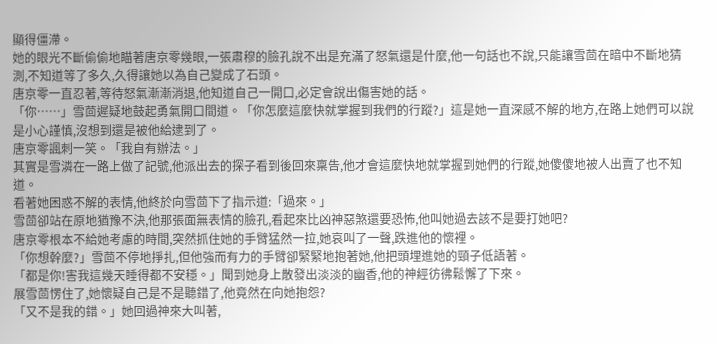顯得僵滯。
她的眼光不斷偷偷地瞄著唐京零幾眼,一張肅穆的臉孔說不出是充滿了怒氣還是什麼,他一句話也不說,只能讓雪茴在暗中不斷地猜測,不知道等了多久,久得讓她以為自己變成了石頭。
唐京零一直忍著,等待怒氣漸漸消退,他知道自己一開口,必定會說出傷害她的話。
「你……」雪茴遲疑地鼓起勇氣開口間道。「你怎麼這麼快就掌握到我們的行蹤?」這是她一直深感不解的地方,在路上她們可以說是小心謹慎,沒想到還是被他給逮到了。
唐京零諷刺一笑。「我自有辦法。」
其實是雪潾在一路上做了記號,他派出去的探子看到後回來稟告,他才會這麼快地就掌握到她們的行蹤,她傻傻地被人出賣了也不知道。
看著她困惑不解的表情,他終於向雪茴下了指示道:「過來。」
雪茴卻站在原地猶豫不決,他那張面無表情的臉孔,看起來比凶神惡煞還要恐怖,他叫她過去該不是要打她吧?
唐京零根本不給她考慮的時間,突然抓住她的手臂猛然一拉,她哀叫了一聲,跌進他的懷裡。
「你想幹麼?」雪茴不停地掙扎,但他強而有力的手臂卻緊緊地抱著她,他把頭埋進她的頸子低語著。
「都是你!害我這幾天睡得都不安穩。」聞到她身上散發出淡淡的幽香,他的神經彷彿鬆懈了下來。
展雪茴愣住了,她懷疑自己是不是聽錯了,他竟然在向她抱怨?
「又不是我的錯。」她回過神來大叫著,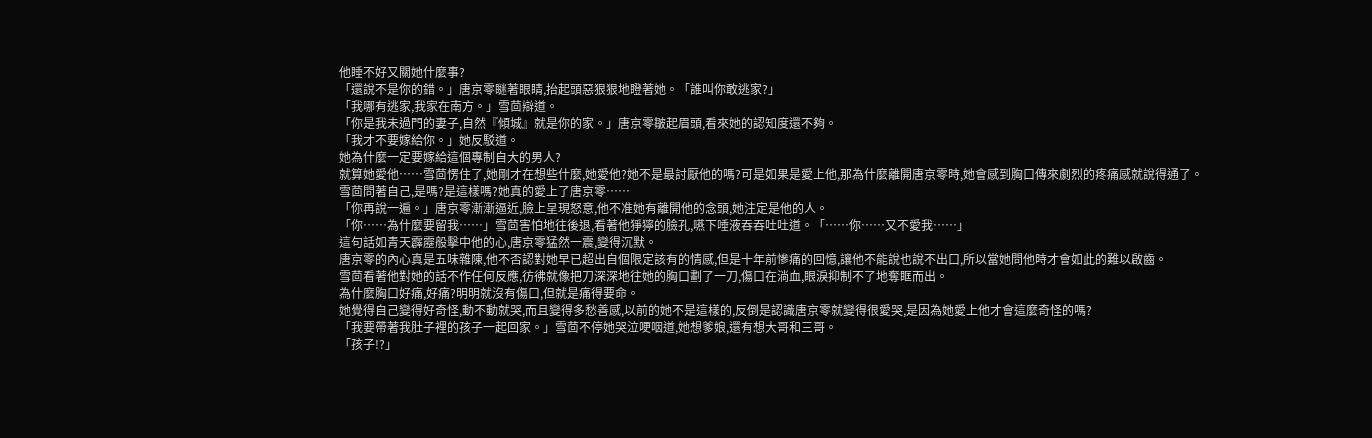他睡不好又關她什麼事?
「還說不是你的錯。」唐京零瞇著眼睛,抬起頭惡狠狠地瞪著她。「誰叫你敢逃家?」
「我哪有逃家,我家在南方。」雪茴辯道。
「你是我未過門的妻子,自然『傾城』就是你的家。」唐京零皺起眉頭,看來她的認知度還不夠。
「我才不要嫁給你。」她反駁道。
她為什麼一定要嫁給這個專制自大的男人?
就算她愛他……雪茴愣住了,她剛才在想些什麼,她愛他?她不是最討厭他的嗎?可是如果是愛上他,那為什麼離開唐京零時,她會感到胸口傳來劇烈的疼痛感就說得通了。
雪茴問著自己,是嗎?是這樣嗎?她真的愛上了唐京零……
「你再說一遍。」唐京零漸漸逼近,臉上呈現怒意,他不准她有離開他的念頭,她注定是他的人。
「你……為什麼要留我……」雪茴害怕地往後退,看著他猙獰的臉孔,嚥下唾液吞吞吐吐道。「……你……又不愛我……」
這句話如青天霹靂般擊中他的心,唐京零猛然一震,變得沉默。
唐京零的內心真是五味雜陳,他不否認對她早已超出自個限定該有的情感,但是十年前慘痛的回憶,讓他不能說也說不出口,所以當她問他時才會如此的難以啟齒。
雪茴看著他對她的話不作任何反應,彷彿就像把刀深深地往她的胸口劃了一刀,傷口在淌血,眼淚抑制不了地奪眶而出。
為什麼胸口好痛,好痛?明明就沒有傷口,但就是痛得要命。
她覺得自己變得好奇怪,動不動就哭,而且變得多愁善感,以前的她不是這樣的,反倒是認識唐京零就變得很愛哭,是因為她愛上他才會這麼奇怪的嗎?
「我要帶著我肚子裡的孩子一起回家。」雪茴不停她哭泣哽咽道,她想爹娘,還有想大哥和三哥。
「孩子!?」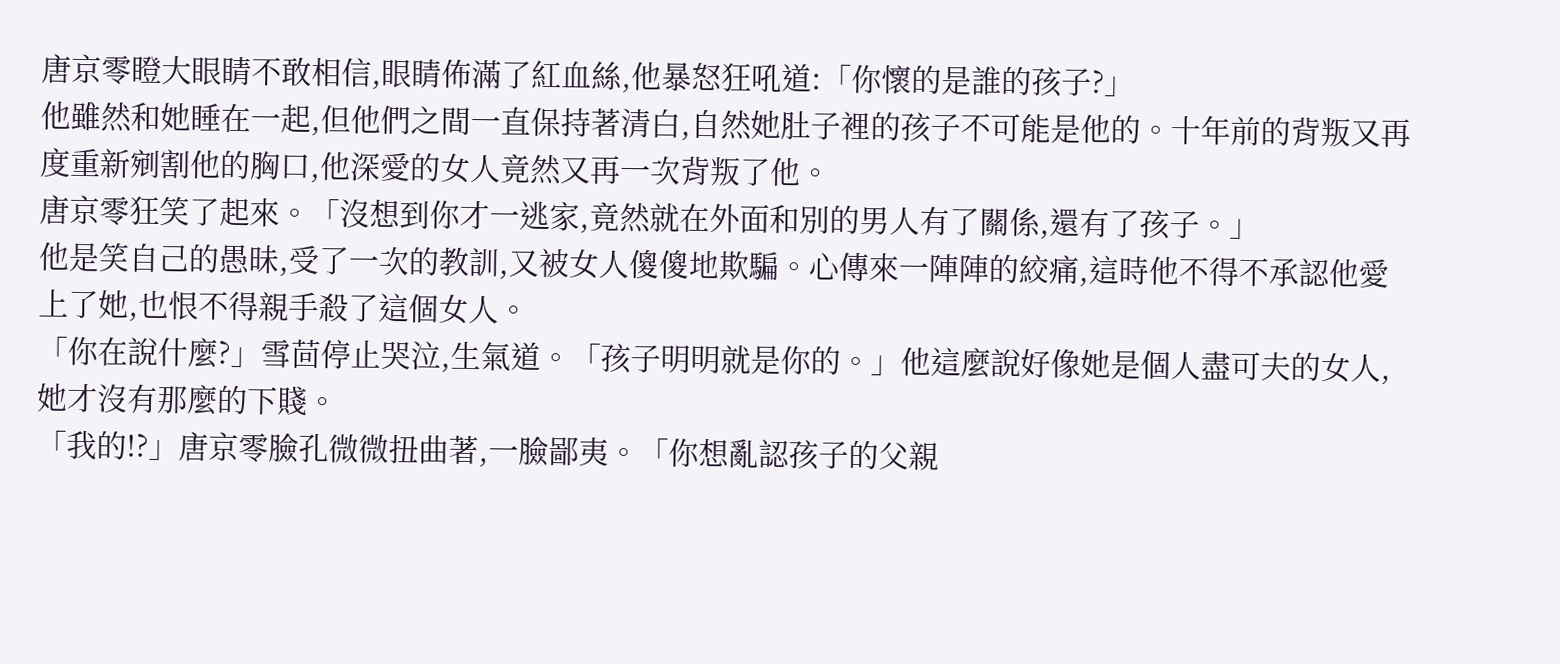唐京零瞪大眼睛不敢相信,眼睛佈滿了紅血絲,他暴怒狂吼道:「你懷的是誰的孩子?」
他雖然和她睡在一起,但他們之間一直保持著清白,自然她肚子裡的孩子不可能是他的。十年前的背叛又再度重新剜割他的胸口,他深愛的女人竟然又再一次背叛了他。
唐京零狂笑了起來。「沒想到你才一逃家,竟然就在外面和別的男人有了關係,還有了孩子。」
他是笑自己的愚昧,受了一次的教訓,又被女人傻傻地欺騙。心傳來一陣陣的絞痛,這時他不得不承認他愛上了她,也恨不得親手殺了這個女人。
「你在說什麼?」雪茴停止哭泣,生氣道。「孩子明明就是你的。」他這麼說好像她是個人盡可夫的女人,她才沒有那麼的下賤。
「我的!?」唐京零臉孔微微扭曲著,一臉鄙夷。「你想亂認孩子的父親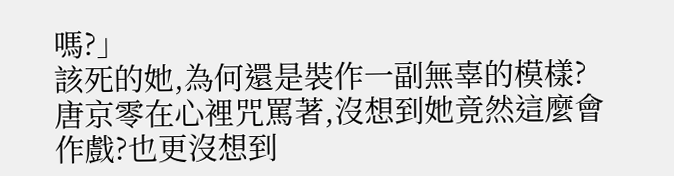嗎?」
該死的她,為何還是裝作一副無辜的模樣?唐京零在心裡咒罵著,沒想到她竟然這麼會作戲?也更沒想到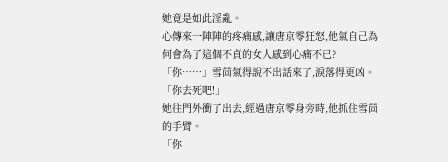她竟是如此淫亂。
心傳來一陣陣的疼痛感,讓唐京零狂怒,他氣自己為何會為了這個不貞的女人感到心痛不已?
「你……」雪茴氣得說不出話來了,淚落得更凶。「你去死吧!」
她往門外衝了出去,經過唐京零身旁時,他抓住雪茴的手臂。
「你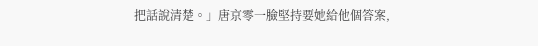把話說清楚。」唐京零一臉堅持要她給他個答案,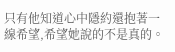只有他知道心中隱約還抱著一線希望,希望她說的不是真的。